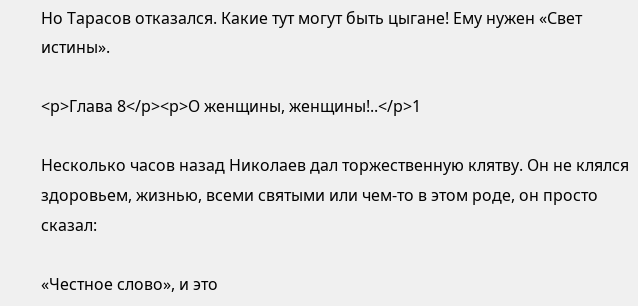Но Тарасов отказался. Какие тут могут быть цыгане! Ему нужен «Свет истины».

<p>Глава 8</p><p>О женщины, женщины!..</p>1

Несколько часов назад Николаев дал торжественную клятву. Он не клялся здоровьем, жизнью, всеми святыми или чем-то в этом роде, он просто сказал:

«Честное слово», и это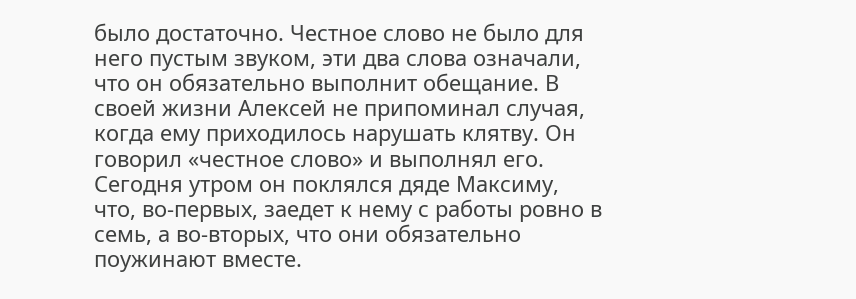было достаточно. Честное слово не было для него пустым звуком, эти два слова означали, что он обязательно выполнит обещание. В своей жизни Алексей не припоминал случая, когда ему приходилось нарушать клятву. Он говорил «честное слово» и выполнял его. Сегодня утром он поклялся дяде Максиму, что, во-первых, заедет к нему с работы ровно в семь, а во-вторых, что они обязательно поужинают вместе.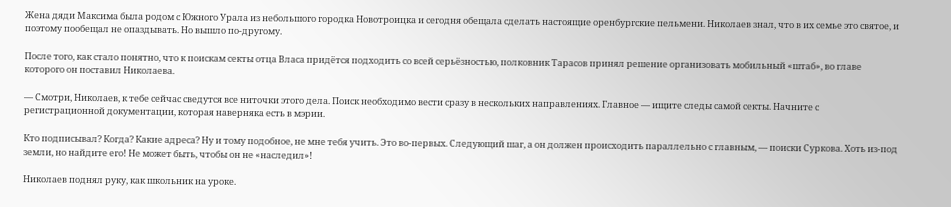Жена дяди Максима была родом с Южного Урала из небольшого городка Новотроицка и сегодня обещала сделать настоящие оренбургские пельмени. Николаев знал, что в их семье это святое, и поэтому пообещал не опаздывать. Но вышло по-другому.

После того, как стало понятно, что к поискам секты отца Власа придётся подходить со всей серьёзностью, полковник Тарасов принял решение организовать мобильный «штаб», во главе которого он поставил Николаева.

— Смотри, Николаев, к тебе сейчас сведутся все ниточки этого дела. Поиск необходимо вести сразу в нескольких направлениях. Главное — ищите следы самой секты. Начните с регистрационной документации, которая наверняка есть в мэрии.

Кто подписывал? Когда? Какие адреса? Ну и тому подобное, не мне тебя учить. Это во-первых. Следующий шаг, а он должен происходить параллельно с главным, — поиски Суркова. Хоть из-под земли, но найдите его! Не может быть, чтобы он не «наследил»!

Николаев поднял руку, как школьник на уроке.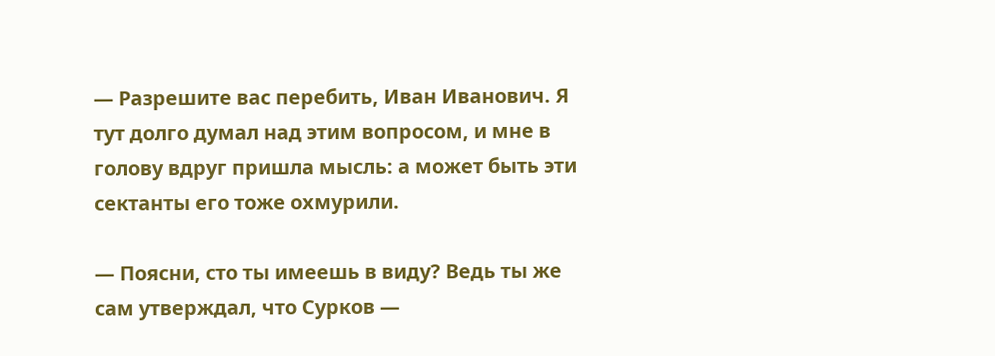— Разрешите вас перебить, Иван Иванович. Я тут долго думал над этим вопросом, и мне в голову вдруг пришла мысль: а может быть эти сектанты его тоже охмурили.

— Поясни, сто ты имеешь в виду? Ведь ты же сам утверждал, что Сурков —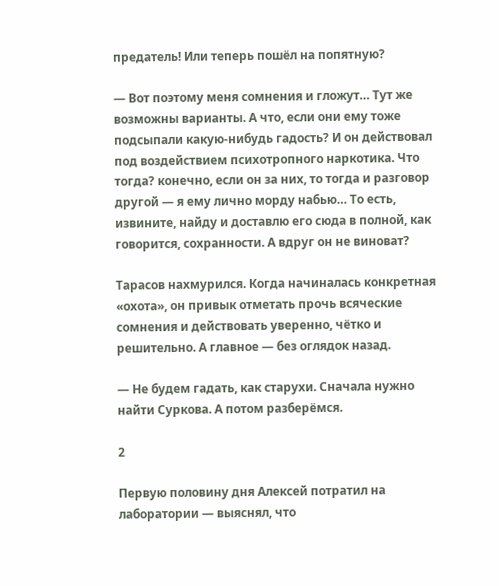предатель! Или теперь пошёл на попятную?

— Вот поэтому меня сомнения и гложут… Тут же возможны варианты. А что, если они ему тоже подсыпали какую-нибудь гадость? И он действовал под воздействием психотропного наркотика. Что тогда? конечно, если он за них, то тогда и разговор другой — я ему лично морду набью… То есть, извините, найду и доставлю его сюда в полной, как говорится, сохранности. А вдруг он не виноват?

Тарасов нахмурился. Когда начиналась конкретная «охота», он привык отметать прочь всяческие сомнения и действовать уверенно, чётко и решительно. А главное — без оглядок назад.

— Не будем гадать, как старухи. Сначала нужно найти Суркова. А потом разберёмся.

2

Первую половину дня Алексей потратил на лаборатории — выяснял, что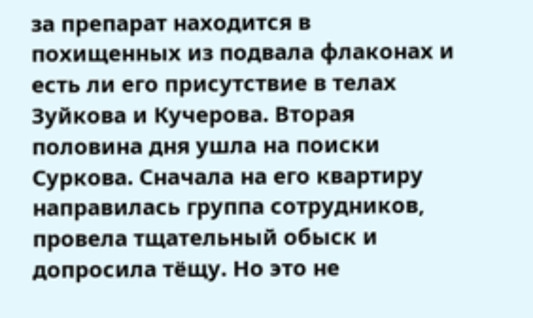за препарат находится в похищенных из подвала флаконах и есть ли его присутствие в телах Зуйкова и Кучерова. Вторая половина дня ушла на поиски Суркова. Сначала на его квартиру направилась группа сотрудников, провела тщательный обыск и допросила тёщу. Но это не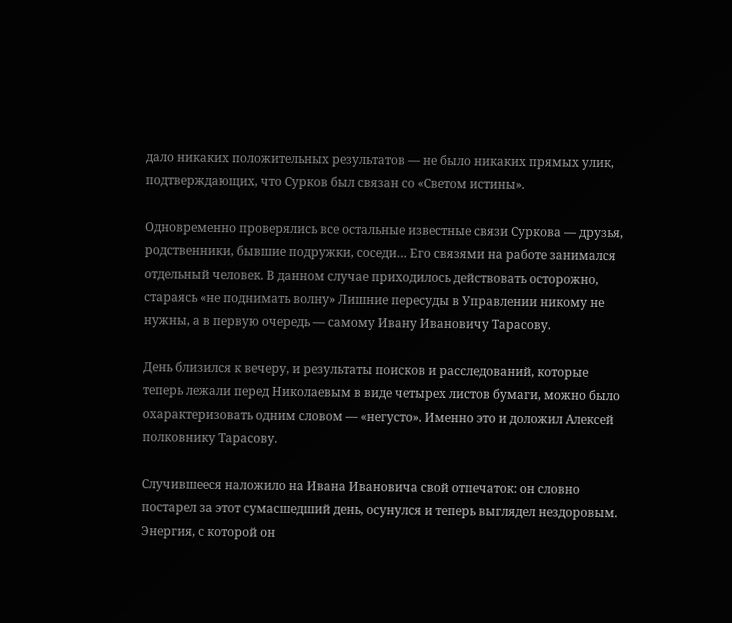дало никаких положительных результатов — не было никаких прямых улик, подтверждающих, что Сурков был связан со «Светом истины».

Одновременно проверялись все остальные известные связи Суркова — друзья, родственники, бывшие подружки, соседи… Его связями на работе занимался отдельный человек. В данном случае приходилось действовать осторожно, стараясь «не поднимать волну» Лишние пересуды в Управлении никому не нужны, а в первую очередь — самому Ивану Ивановичу Тарасову.

День близился к вечеру, и результаты поисков и расследований, которые теперь лежали перед Николаевым в виде четырех листов бумаги, можно было охарактеризовать одним словом — «негусто». Именно это и доложил Алексей полковнику Тарасову.

Случившееся наложило на Ивана Ивановича свой отпечаток: он словно постарел за этот сумасшедший день, осунулся и теперь выглядел нездоровым. Энергия, с которой он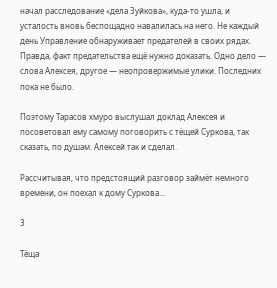начал расследование «дела Зуйкова», куда-то ушла, и усталость вновь беспощадно навалилась на него. Не каждый день Управление обнаруживает предателей в своих рядах. Правда, факт предательства ещё нужно доказать. Одно дело — слова Алексея, другое — неопровержимые улики. Последних пока не было.

Поэтому Тарасов хмуро выслушал доклад Алексея и посоветовал ему самому поговорить с тёщей Суркова, так сказать, по душам. Алексей так и сделал.

Рассчитывая, что предстоящий разговор займёт немного времени, он поехал к дому Суркова…

3

Тёща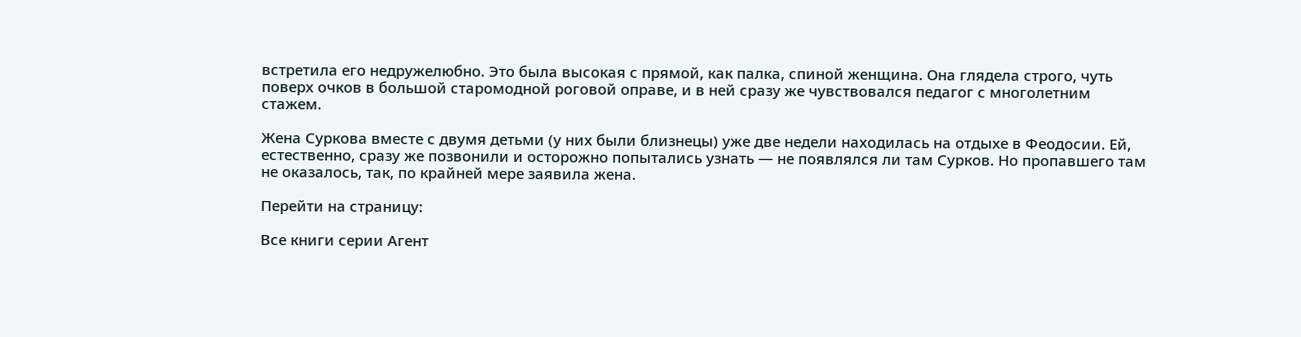встретила его недружелюбно. Это была высокая с прямой, как палка, спиной женщина. Она глядела строго, чуть поверх очков в большой старомодной роговой оправе, и в ней сразу же чувствовался педагог с многолетним стажем.

Жена Суркова вместе с двумя детьми (у них были близнецы) уже две недели находилась на отдыхе в Феодосии. Ей, естественно, сразу же позвонили и осторожно попытались узнать — не появлялся ли там Сурков. Но пропавшего там не оказалось, так, по крайней мере заявила жена.

Перейти на страницу:

Все книги серии Агент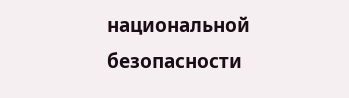национальной безопасности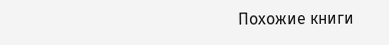Похожие книги